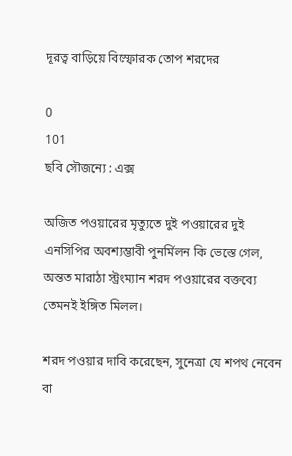দূরত্ব বাড়িয়ে বিস্ফোরক তোপ শরদের

0
101
ছবি সৌজন্যে : এক্স

অজিত পওয়ারের মৃত্যুতে দুই পওয়ারের দুই এনসিপির অবশ্যম্ভাবী পুনর্মিলন কি ভেস্তে গেল, অন্তত মারাঠা স্ট্রংম্যান শরদ পওয়ারের বক্তব্যে তেমনই ইঙ্গিত মিলল।

শরদ পওয়ার দাবি করেছেন, সুনেত্রা যে শপথ নেবেন বা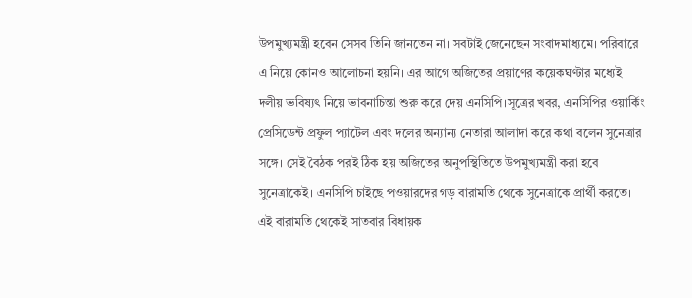উপমুখ্যমন্ত্রী হবেন সেসব তিনি জানতেন না। সবটাই জেনেছেন সংবাদমাধ্যমে। পরিবারে এ নিয়ে কোনও আলোচনা হয়নি। এর আগে অজিতের প্রয়াণের কয়েকঘণ্টার মধ্যেই দলীয় ভবিষ্যৎ নিয়ে ভাবনাচিন্তা শুরু করে দেয় এনসিপি।সূত্রের খবর, এনসিপির ওয়ার্কিং প্রেসিডেন্ট প্রফুল প্যাটেল এবং দলের অন্যান্য নেতারা আলাদা করে কথা বলেন সুনেত্রার সঙ্গে। সেই বৈঠক পরই ঠিক হয় অজিতের অনুপস্থিতিতে উপমুখ্যমন্ত্রী করা হবে সুনেত্রাকেই। এনসিপি চাইছে পওয়ারদের গড় বারামতি থেকে সুনেত্রাকে প্রার্থী করতে। এই বারামতি থেকেই সাতবার বিধায়ক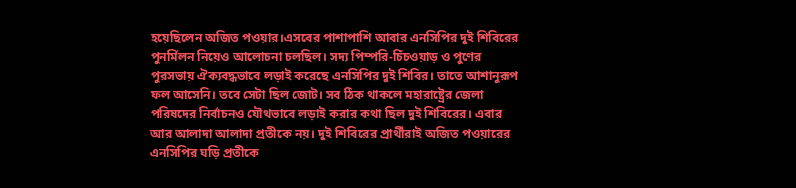হয়েছিলেন অজিত পওয়ার।এসবের পাশাপাশি আবার এনসিপির দুই শিবিরের পুনর্মিলন নিয়েও আলোচনা চলছিল। সদ্য পিম্পরি-চিঁচওয়াড় ও পুণের পুরসভায় ঐক্যবদ্ধভাবে লড়াই করেছে এনসিপির দুই শিবির। তাতে আশানুরূপ ফল আসেনি। তবে সেটা ছিল জোট। সব ঠিক থাকলে মহারাষ্ট্রের জেলা পরিষদের নির্বাচনও যৌথভাবে লড়াই করার কথা ছিল দুই শিবিরের। এবার আর আলাদা আলাদা প্রতীকে নয়। দুই শিবিরের প্রার্থীরাই অজিত পওয়ারের এনসিপির ঘড়ি প্রতীকে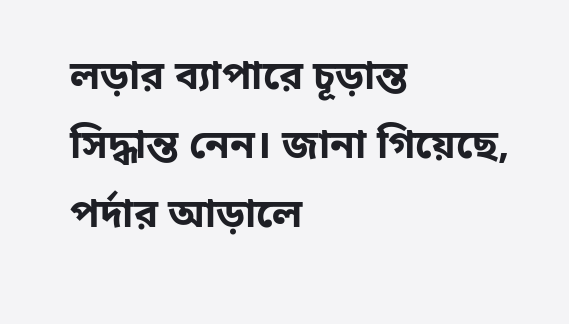লড়ার ব্যাপারে চূড়ান্ত সিদ্ধান্ত নেন। জানা গিয়েছে, পর্দার আড়ালে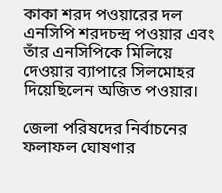কাকা শরদ পওয়ারের দল এনসিপি শরদচন্দ্র পওয়ার এবং তাঁর এনসিপিকে মিলিয়ে দেওয়ার ব্যাপারে সিলমোহর দিয়েছিলেন অজিত পওয়ার।

জেলা পরিষদের নির্বাচনের ফলাফল ঘোষণার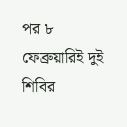পর ৮ ফেব্রুয়ারিই দুই শিবির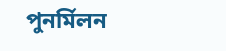পুনর্মিলন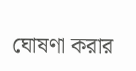ঘোষণা করার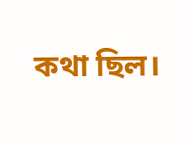কথা ছিল।